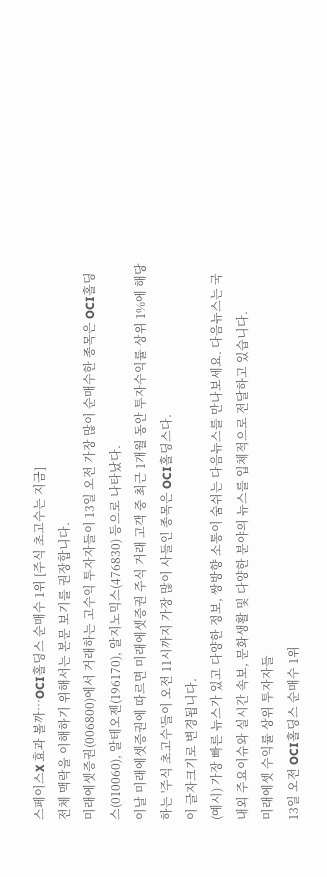스페이스X 효과 볼까…OCI홀딩스 순매수 1위 [주식 초고수는 지금]
전체 맥락을 이해하기 위해서는 본문 보기를 권장합니다.
미래에셋증권(006800)에서 거래하는 고수익 투자자들이 13일 오전 가장 많이 순매수한 종목은 OCI홀딩스(010060), 알테오젠(196170), 알지노믹스(476830) 등으로 나타났다.
이날 미래에셋증권에 따르면 미래에셋증권 주식 거래 고객 중 최근 1개월 동안 투자수익률 상위 1%에 해당하는 '주식 초고수'들이 오전 11시까지 가장 많이 사들인 종목은 OCI홀딩스다.
이 글자크기로 변경됩니다.
(예시) 가장 빠른 뉴스가 있고 다양한 정보, 쌍방향 소통이 숨쉬는 다음뉴스를 만나보세요. 다음뉴스는 국내외 주요이슈와 실시간 속보, 문화생활 및 다양한 분야의 뉴스를 입체적으로 전달하고 있습니다.
미래에셋 수익률 상위 투자자들
13일 오전 OCI홀딩스 순매수 1위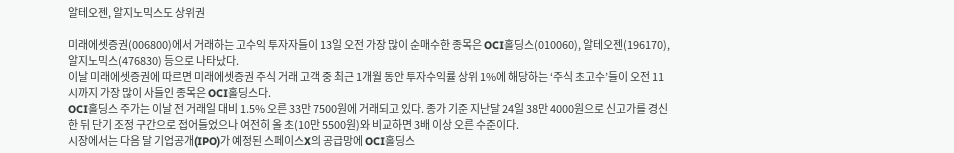알테오젠, 알지노믹스도 상위권

미래에셋증권(006800)에서 거래하는 고수익 투자자들이 13일 오전 가장 많이 순매수한 종목은 OCI홀딩스(010060), 알테오젠(196170), 알지노믹스(476830) 등으로 나타났다.
이날 미래에셋증권에 따르면 미래에셋증권 주식 거래 고객 중 최근 1개월 동안 투자수익률 상위 1%에 해당하는 ‘주식 초고수’들이 오전 11시까지 가장 많이 사들인 종목은 OCI홀딩스다.
OCI홀딩스 주가는 이날 전 거래일 대비 1.5% 오른 33만 7500원에 거래되고 있다. 종가 기준 지난달 24일 38만 4000원으로 신고가를 경신한 뒤 단기 조정 구간으로 접어들었으나 여전히 올 초(10만 5500원)와 비교하면 3배 이상 오른 수준이다.
시장에서는 다음 달 기업공개(IPO)가 예정된 스페이스X의 공급망에 OCI홀딩스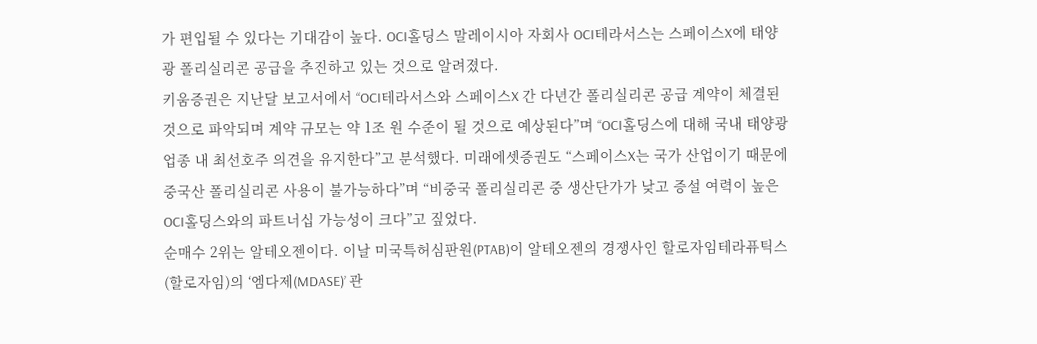가 편입될 수 있다는 기대감이 높다. OCI홀딩스 말레이시아 자회사 OCI테라서스는 스페이스X에 태양광 폴리실리콘 공급을 추진하고 있는 것으로 알려졌다.
키움증권은 지난달 보고서에서 “OCI테라서스와 스페이스X 간 다년간 폴리실리콘 공급 계약이 체결된 것으로 파악되며 계약 규모는 약 1조 원 수준이 될 것으로 예상된다”며 “OCI홀딩스에 대해 국내 태양광 업종 내 최선호주 의견을 유지한다”고 분석했다. 미래에셋증권도 “스페이스X는 국가 산업이기 때문에 중국산 폴리실리콘 사용이 불가능하다”며 “비중국 폴리실리콘 중 생산단가가 낮고 증설 여력이 높은 OCI홀딩스와의 파트너십 가능성이 크다”고 짚었다.
순매수 2위는 알테오젠이다. 이날 미국특허심판원(PTAB)이 알테오젠의 경쟁사인 할로자임테라퓨틱스(할로자임)의 ‘엠다제(MDASE)’ 관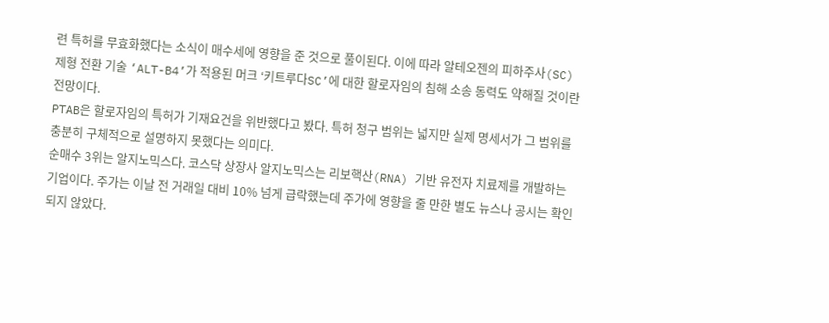련 특허를 무효화했다는 소식이 매수세에 영향을 준 것으로 풀이된다. 이에 따라 알테오젠의 피하주사(SC) 제형 전환 기술 ‘ALT-B4’가 적용된 머크 ‘키트루다SC’에 대한 할로자임의 침해 소송 동력도 약해질 것이란 전망이다.
PTAB은 할로자임의 특허가 기재요건을 위반했다고 봤다. 특허 청구 범위는 넓지만 실제 명세서가 그 범위를 충분히 구체적으로 설명하지 못했다는 의미다.
순매수 3위는 알지노믹스다. 코스닥 상장사 알지노믹스는 리보핵산(RNA) 기반 유전자 치료제를 개발하는 기업이다. 주가는 이날 전 거래일 대비 10% 넘게 급락했는데 주가에 영향을 줄 만한 별도 뉴스나 공시는 확인되지 않았다.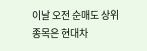이날 오전 순매도 상위 종목은 현대차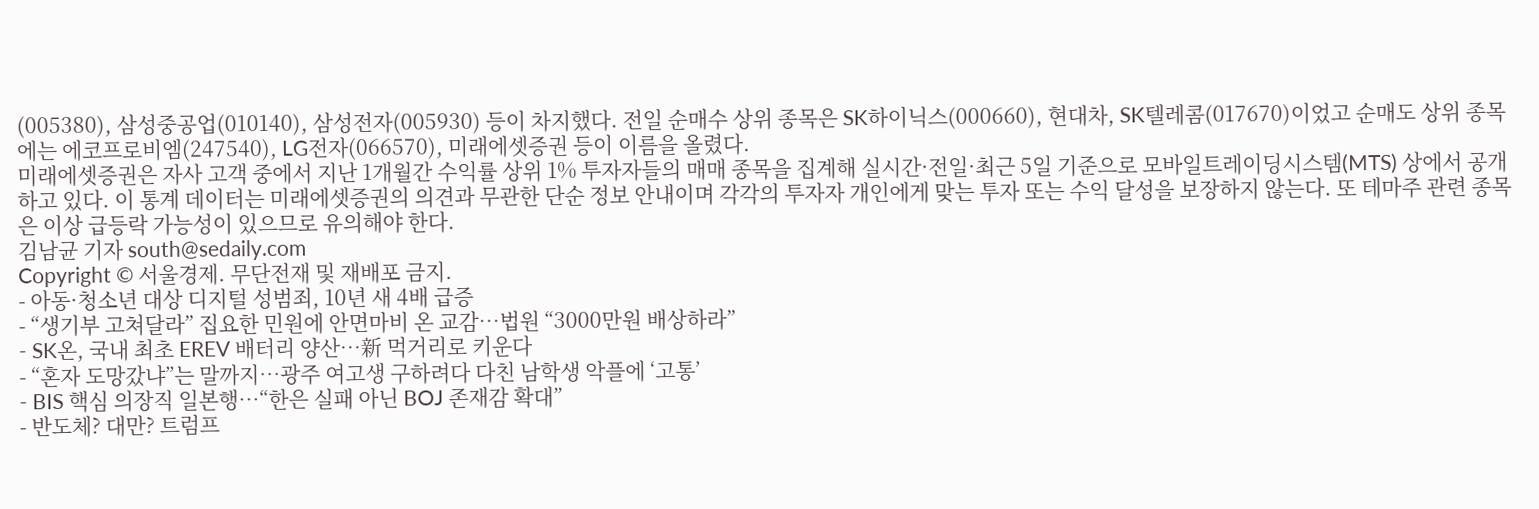(005380), 삼성중공업(010140), 삼성전자(005930) 등이 차지했다. 전일 순매수 상위 종목은 SK하이닉스(000660), 현대차, SK텔레콤(017670)이었고 순매도 상위 종목에는 에코프로비엠(247540), LG전자(066570), 미래에셋증권 등이 이름을 올렸다.
미래에셋증권은 자사 고객 중에서 지난 1개월간 수익률 상위 1% 투자자들의 매매 종목을 집계해 실시간·전일·최근 5일 기준으로 모바일트레이딩시스템(MTS) 상에서 공개하고 있다. 이 통계 데이터는 미래에셋증권의 의견과 무관한 단순 정보 안내이며 각각의 투자자 개인에게 맞는 투자 또는 수익 달성을 보장하지 않는다. 또 테마주 관련 종목은 이상 급등락 가능성이 있으므로 유의해야 한다.
김남균 기자 south@sedaily.com
Copyright © 서울경제. 무단전재 및 재배포 금지.
- 아동·청소년 대상 디지털 성범죄, 10년 새 4배 급증
- “생기부 고쳐달라” 집요한 민원에 안면마비 온 교감…법원 “3000만원 배상하라”
- SK온, 국내 최초 EREV 배터리 양산…新 먹거리로 키운다
- “혼자 도망갔냐”는 말까지…광주 여고생 구하려다 다친 남학생 악플에 ‘고통’
- BIS 핵심 의장직 일본행…“한은 실패 아닌 BOJ 존재감 확대”
- 반도체? 대만? 트럼프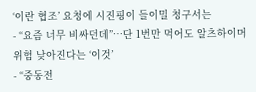‘이란 협조’ 요청에 시진핑이 들이밀 청구서는
- “요즘 너무 비싸던데”…단 1번만 먹어도 알츠하이머 위험 낮아진다는 ‘이것’
- “중동전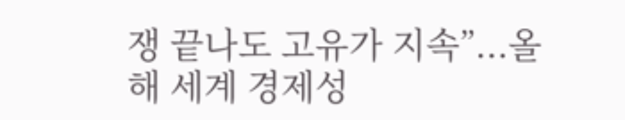쟁 끝나도 고유가 지속”...올해 세계 경제성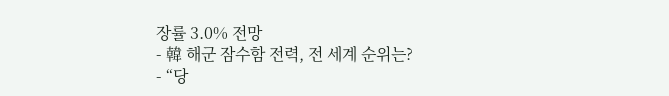장률 3.0% 전망
- 韓 해군 잠수함 전력, 전 세계 순위는?
- “당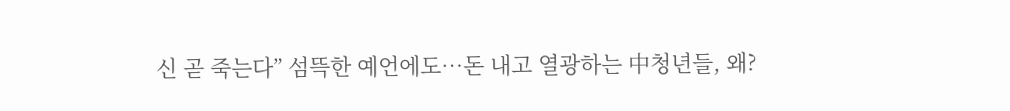신 곧 죽는다” 섬뜩한 예언에도…돈 내고 열광하는 中청년들, 왜?